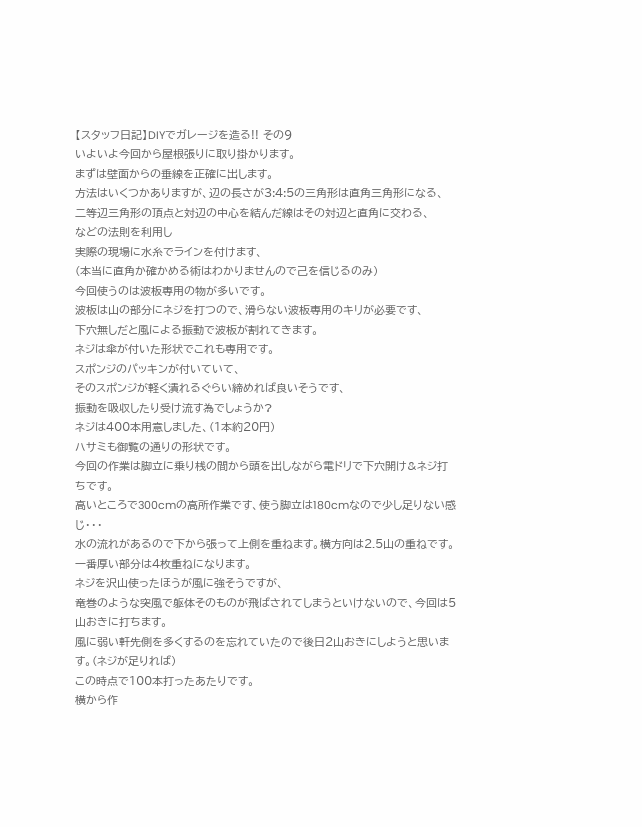【スタッフ日記】DIYでガレージを造る!! その9
いよいよ今回から屋根張りに取り掛かります。
まずは壁面からの垂線を正確に出します。
方法はいくつかありますが、辺の長さが3:4:5の三角形は直角三角形になる、
二等辺三角形の頂点と対辺の中心を結んだ線はその対辺と直角に交わる、
などの法則を利用し
実際の現場に水糸でラインを付けます、
(本当に直角か確かめる術はわかりませんので己を信じるのみ)
今回使うのは波板専用の物が多いです。
波板は山の部分にネジを打つので、滑らない波板専用のキリが必要です、
下穴無しだと風による振動で波板が割れてきます。
ネジは傘が付いた形状でこれも専用です。
スポンジのパッキンが付いていて、
そのスポンジが軽く潰れるぐらい締めれば良いそうです、
振動を吸収したり受け流す為でしょうか?
ネジは400本用意しました、(1本約20円)
ハサミも御覧の通りの形状です。
今回の作業は脚立に乗り桟の間から頭を出しながら電ドリで下穴開け&ネジ打ちです。
高いところで300cmの高所作業です、使う脚立は180cmなので少し足りない感じ・・・
水の流れがあるので下から張って上側を重ねます。横方向は2.5山の重ねです。
一番厚い部分は4枚重ねになります。
ネジを沢山使ったほうが風に強そうですが、
竜巻のような突風で躯体そのものが飛ばされてしまうといけないので、今回は5山おきに打ちます。
風に弱い軒先側を多くするのを忘れていたので後日2山おきにしようと思います。(ネジが足りれば)
この時点で100本打ったあたりです。
横から作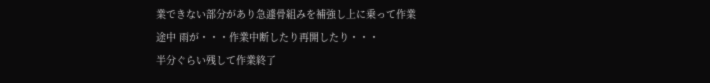業できない部分があり急遽骨組みを補強し上に乗って作業
途中 雨が・・・作業中断したり再開したり・・・
半分ぐらい残して作業終了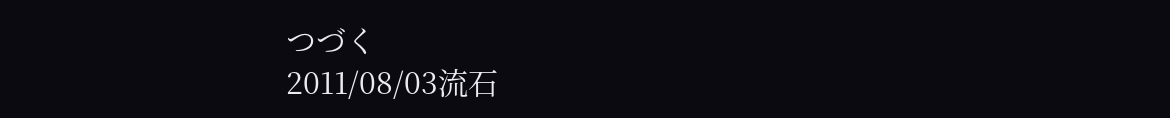つづく
2011/08/03流石